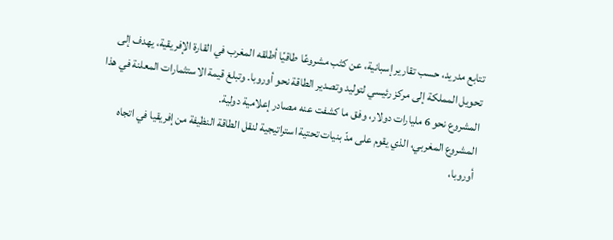تتابع مدريد، حسب تقارير إسبانية، عن كثب مشروعًا طاقيًا أطلقه المغرب في القارة الإفريقية، يهدف إلى تحويل المملكة إلى مركز رئيسي لتوليد وتصدير الطاقة نحو أوروبا. وتبلغ قيمة الاستثمارات المعلنة في هذا المشروع نحو 6 مليارات دولار، وفق ما كشفت عنه مصادر إعلامية دولية.
المشروع المغربي، الذي يقوم على مدّ بنيات تحتية استراتيجية لنقل الطاقة النظيفة من إفريقيا في اتجاه أوروبا،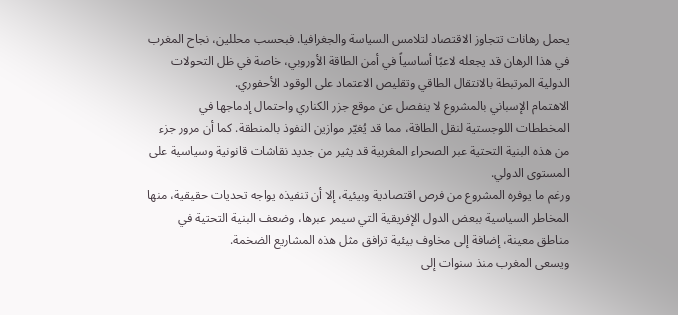يحمل رهانات تتجاوز الاقتصاد لتلامس السياسة والجغرافيا. فبحسب محللين، نجاح المغرب في هذا الرهان قد يجعله لاعبًا أساسياً في أمن الطاقة الأوروبي، خاصة في ظل التحولات الدولية المرتبطة بالانتقال الطاقي وتقليص الاعتماد على الوقود الأحفوري.
الاهتمام الإسباني بالمشروع لا ينفصل عن موقع جزر الكناري واحتمال إدماجها في المخططات اللوجستية لنقل الطاقة، مما قد يُغيّر موازين النفوذ بالمنطقة. كما أن مرور جزء من هذه البنية التحتية عبر الصحراء المغربية قد يثير من جديد نقاشات قانونية وسياسية على المستوى الدولي.
ورغم ما يوفره المشروع من فرص اقتصادية وبيئية، إلا أن تنفيذه يواجه تحديات حقيقية، منها المخاطر السياسية ببعض الدول الإفريقية التي سيمر عبرها، وضعف البنية التحتية في مناطق معينة، إضافة إلى مخاوف بيئية ترافق مثل هذه المشاريع الضخمة.
ويسعى المغرب منذ سنوات إلى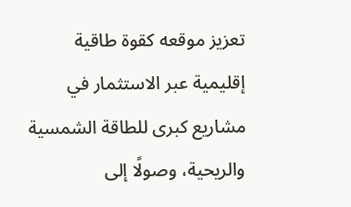تعزيز موقعه كقوة طاقية إقليمية عبر الاستثمار في مشاريع كبرى للطاقة الشمسية والريحية، وصولًا إلى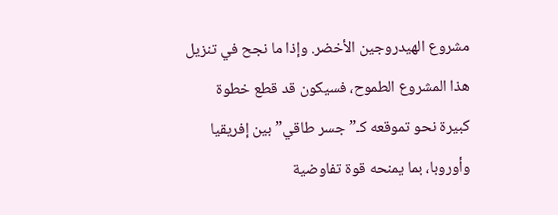مشروع الهيدروجين الأخضر. وإذا ما نجح في تنزيل هذا المشروع الطموح، فسيكون قد قطع خطوة كبيرة نحو تموقعه كـ”جسر طاقي” بين إفريقيا وأوروبا، بما يمنحه قوة تفاوضية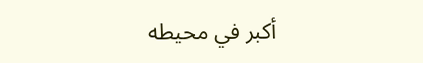أكبر في محيطه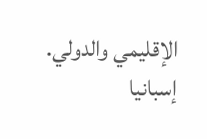الإقليمي والدولي.
إسبانيا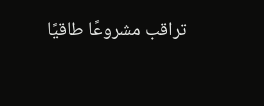تراقب مشروعًا طاقيًا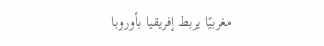مغربيًا يربط إفريقيا بأوروبا